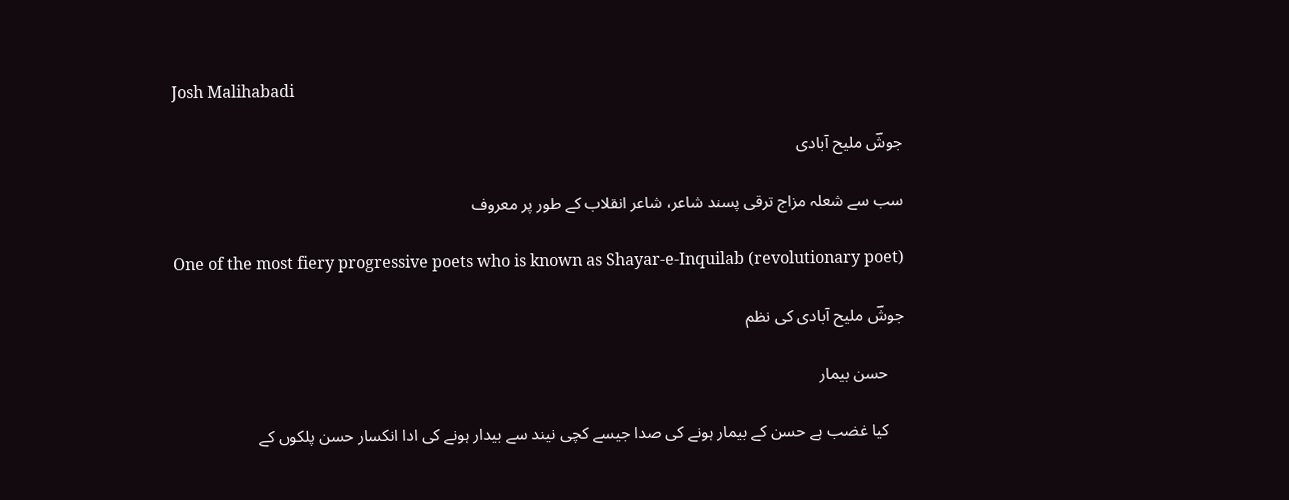Josh Malihabadi

جوشؔ ملیح آبادی

سب سے شعلہ مزاج ترقی پسند شاعر، شاعر انقلاب کے طور پر معروف

One of the most fiery progressive poets who is known as Shayar-e-Inquilab (revolutionary poet)

جوشؔ ملیح آبادی کی نظم

    حسن بیمار

    کیا غضب ہے حسن کے بیمار ہونے کی صدا جیسے کچی نیند سے بیدار ہونے کی ادا انکسار حسن پلکوں کے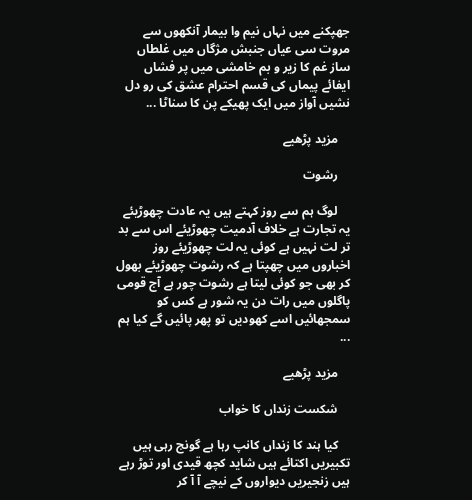جھپکنے میں نہاں نیم وا بیمار آنکھوں سے مروت سی عیاں جنبش مژگاں میں غلطاں ساز غم کا زیر و بم خامشی میں پر فشاں ایفائے پیماں کی قسم احترام عشق کی رو دل نشیں آواز میں ایک پھیکے پن کا سناٹا ...

    مزید پڑھیے

    رشوت

    لوگ ہم سے روز کہتے ہیں یہ عادت چھوڑیئے یہ تجارت ہے خلاف آدمیت چھوڑیئے اس سے بد تر لت نہیں ہے کوئی یہ لت چھوڑیئے روز اخباروں میں چھپتا ہے کہ رشوت چھوڑیئے بھول کر بھی جو کوئی لیتا ہے رشوت چور ہے آج قومی پاگلوں میں رات دن یہ شور ہے کس کو سمجھائیں اسے کھودیں تو پھر پائیں گے کیا ہم ...

    مزید پڑھیے

    شکست زنداں کا خواب

    کیا ہند کا زنداں کانپ رہا ہے گونج رہی ہیں تکبیریں اکتائے ہیں شاید کچھ قیدی اور توڑ رہے ہیں زنجیریں دیواروں کے نیچے آ آ کر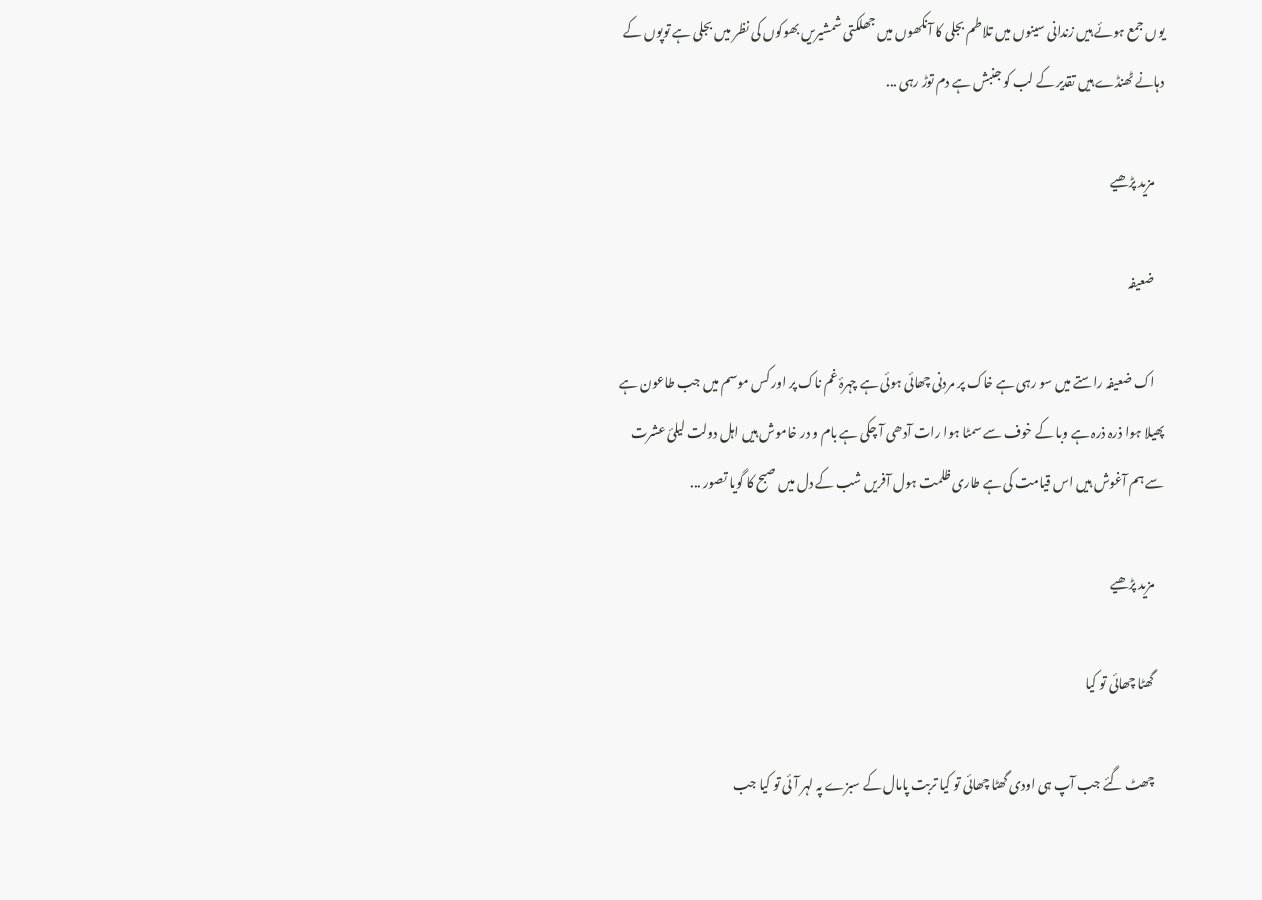یوں جمع ہوئے ہیں زندانی سینوں میں تلاطم بجلی کا آنکھوں میں جھلکتی شمشیریں بھوکوں کی نظر میں بجلی ہے توپوں کے دہانے ٹھنڈے ہیں تقدیر کے لب کو جنبش ہے دم توڑ رہی ...

    مزید پڑھیے

    ضعیفہ

    اک ضعیفہ راستے میں سو رہی ہے خاک پر مردنی چھائی ہوئی ہے چہرۂ غم ناک پر اور کس موسم میں جب طاعون ہے پھیلا ہوا ذرہ ذرہ ہے وبا کے خوف سے سمٹا ہوا رات آدھی آ چکی ہے بام و در خاموش ہیں اہل دولت لیلئ عشرت سے ہم آغوش ہیں اس قیامت کی ہے طاری ظلمت ہول آفریں شب کے دل میں صبح کا گویا تصور ...

    مزید پڑھیے

    گھٹا چھائی تو کیا

    چھٹ گئے جب آپ ہی اودی گھٹا چھائی تو کیا تربت پامال کے سبزے پہ لہر آئی تو کیا جب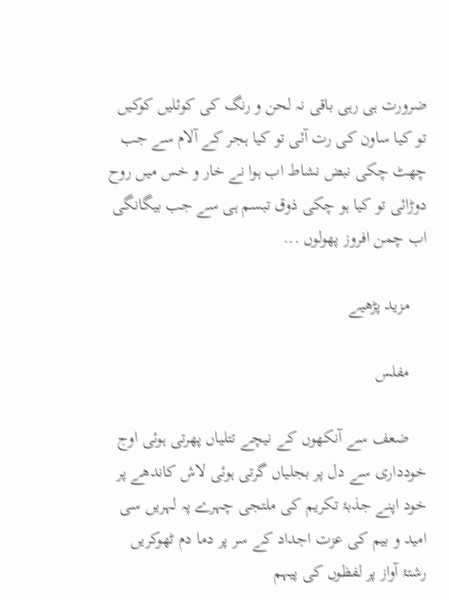ضرورت ہی رہی باقی نہ لحن و رنگ کی کوئلیں کوکیں تو کیا ساون کی رت آئی تو کیا ہجر کے آلام سے جب چھٹ چکی نبض نشاط اب ہوا نے خار و خس میں روح دوڑائی تو کیا ہو چکی ذوق تبسم ہی سے جب بیگانگی اب چمن افروز پھولوں ...

    مزید پڑھیے

    مفلس

    ضعف سے آنکھوں کے نیچے تتلیاں پھرتی ہوئی اوج خودداری سے دل پر بجلیاں گرتی ہوئی لاش کاندھے پر خود اپنے جذبۂ تکریم کی ملتجی چہرے پہ لہریں سی امید و بیم کی عزت اجداد کے سر پر دما دم ٹھوکریں رشتۂ آواز پر لفظوں کی پیہم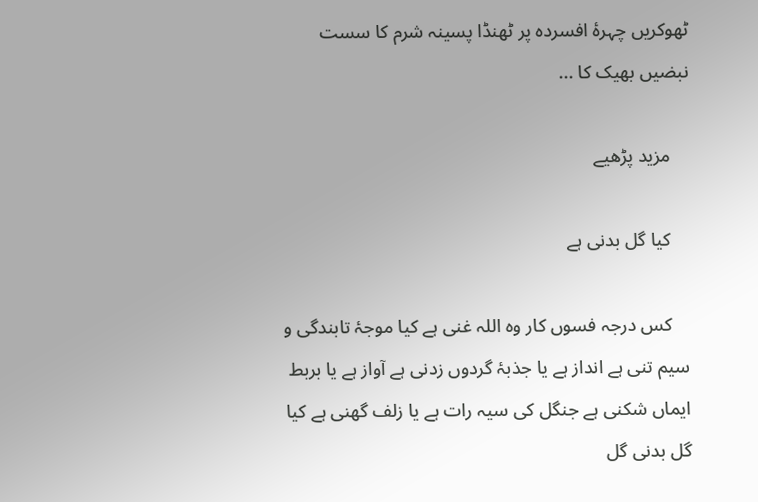ٹھوکریں چہرۂ افسردہ پر ٹھنڈا پسینہ شرم کا سست نبضیں بھیک کا ...

    مزید پڑھیے

    کیا گل بدنی ہے

    کس درجہ فسوں کار وہ اللہ غنی ہے کیا موجۂ تابندگی و سیم تنی ہے انداز ہے یا جذبۂ گردوں زدنی ہے آواز ہے یا بربط ایماں شکنی ہے جنگل کی سیہ رات ہے یا زلف گھنی ہے کیا گل بدنی گل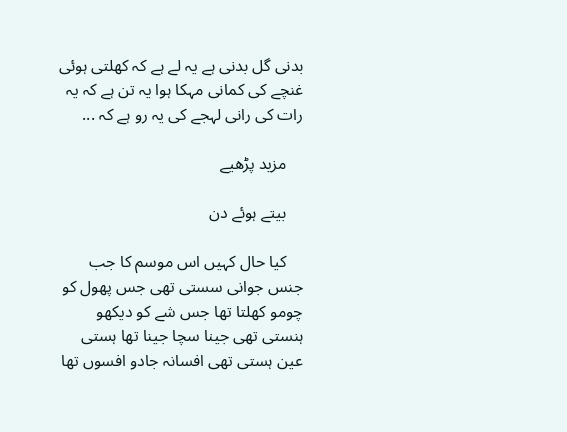بدنی گل بدنی ہے یہ لے ہے کہ کھلتی ہوئی غنچے کی کمانی مہکا ہوا یہ تن ہے کہ یہ رات کی رانی لہجے کی یہ رو ہے کہ ...

    مزید پڑھیے

    بیتے ہوئے دن

    کیا حال کہیں اس موسم کا جب جنس جوانی سستی تھی جس پھول کو چومو کھلتا تھا جس شے کو دیکھو ہنستی تھی جینا سچا جینا تھا ہستی عین ہستی تھی افسانہ جادو افسوں تھا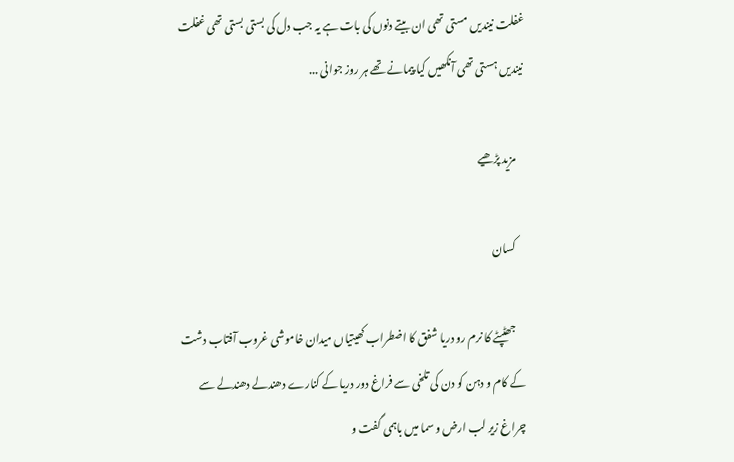غفلت نیندیں مستی تھی ان بیتے دنوں کی بات ہے یہ جب دل کی بستی بستی تھی غفلت نیندیں ہستی تھی آنکھیں کیا پیمانے تھے ہر روز جوانی ...

    مزید پڑھیے

    کسان

    جھٹپٹے کا نرم رو دریا شفق کا اضطراب کھیتیاں میدان خاموشی غروب آفتاب دشت کے کام و دہن کو دن کی تلخی سے فراغ دور دریا کے کنارے دھندلے دھندلے سے چراغ زیر لب ارض و سما میں باہمی گفت و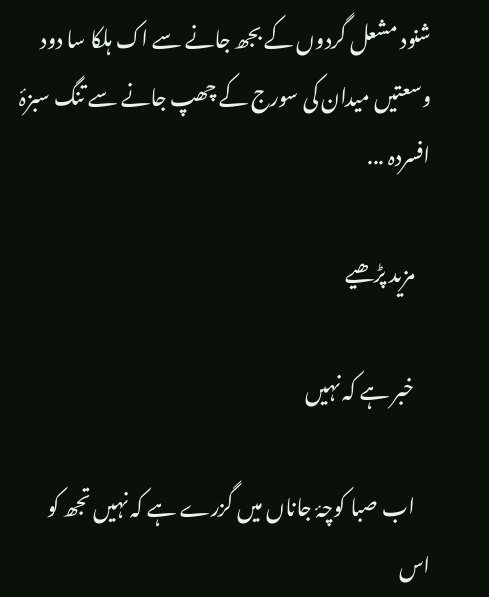شنود مشعل گردوں کے بجھ جانے سے اک ہلکا سا دود وسعتیں میدان کی سورج کے چھپ جانے سے تنگ سبزۂ افسردہ ...

    مزید پڑھیے

    خبر ہے کہ نہیں

    اب صبا کوچۂ جاناں میں گزرے ہے کہ نہیں تجھ کو اس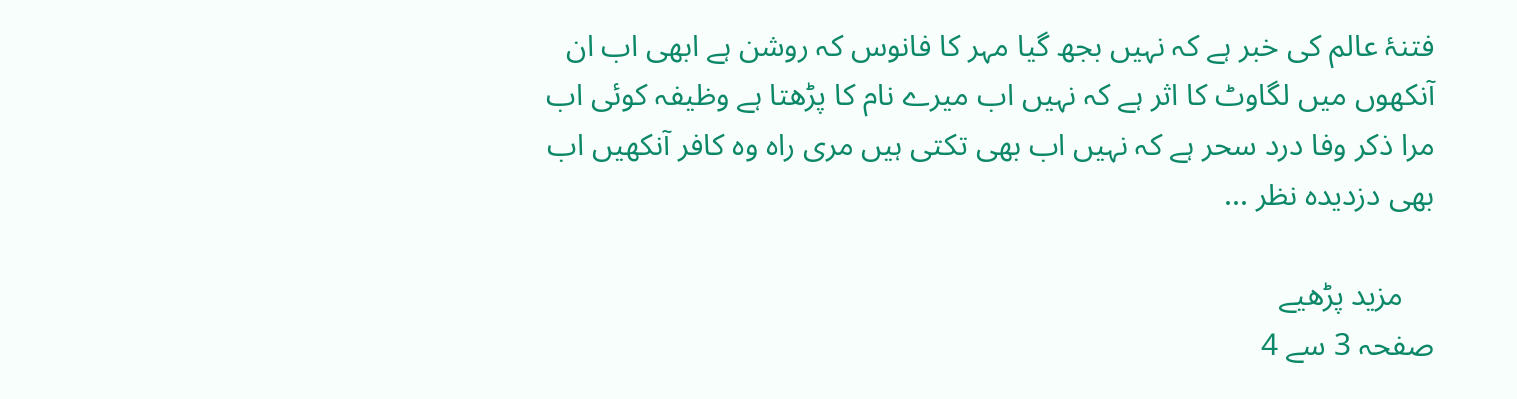فتنۂ عالم کی خبر ہے کہ نہیں بجھ گیا مہر کا فانوس کہ روشن ہے ابھی اب ان آنکھوں میں لگاوٹ کا اثر ہے کہ نہیں اب میرے نام کا پڑھتا ہے وظیفہ کوئی اب مرا ذکر وفا درد سحر ہے کہ نہیں اب بھی تکتی ہیں مری راہ وہ کافر آنکھیں اب بھی دزدیدہ نظر ...

    مزید پڑھیے
صفحہ 3 سے 4